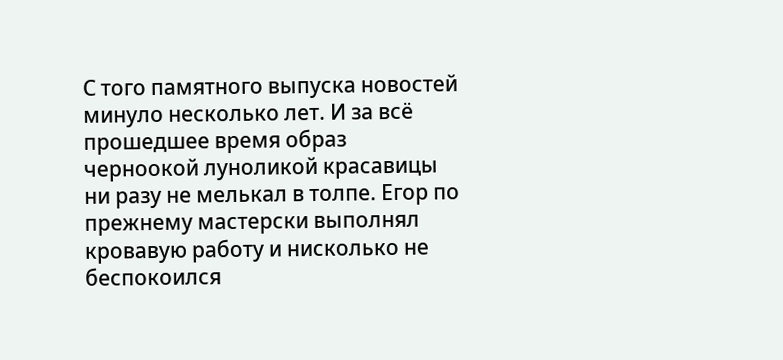С того памятного выпуска новостей минуло несколько лет. И за всё прошедшее время образ черноокой луноликой красавицы ни разу не мелькал в толпе. Егор по прежнему мастерски выполнял кровавую работу и нисколько не беспокоился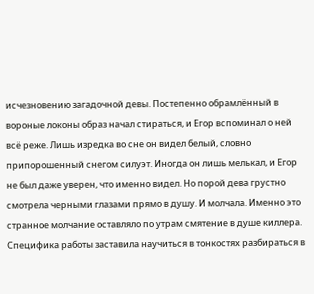исчезновению загадочной девы. Постепенно обрамлённый в вороные локоны образ начал стираться, и Егор вспоминал о ней всё реже. Лишь изредка во сне он видел белый, словно припорошенный снегом силуэт. Иногда он лишь мелькал, и Егор не был даже уверен, что именно видел. Но порой дева грустно смотрела черными глазами прямо в душу. И молчала. Именно это странное молчание оставляло по утрам смятение в душе киллера. Специфика работы заставила научиться в тонкостях разбираться в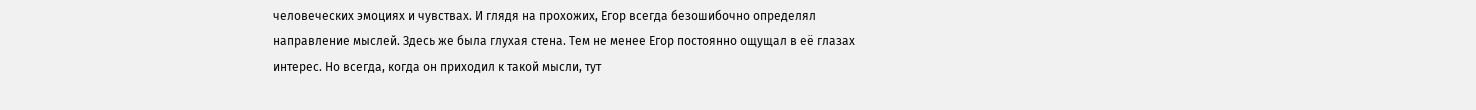человеческих эмоциях и чувствах. И глядя на прохожих, Егор всегда безошибочно определял направление мыслей. Здесь же была глухая стена. Тем не менее Егор постоянно ощущал в её глазах интерес. Но всегда, когда он приходил к такой мысли, тут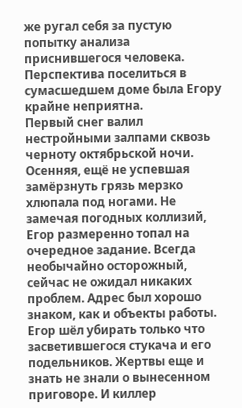же ругал себя за пустую попытку анализа приснившегося человека. Перспектива поселиться в сумасшедшем доме была Егору крайне неприятна.
Первый снег валил нестройными залпами сквозь черноту октябрьской ночи. Осенняя, ещё не успевшая замёрзнуть грязь мерзко хлюпала под ногами. Не замечая погодных коллизий, Егор размеренно топал на очередное задание. Всегда необычайно осторожный, сейчас не ожидал никаких проблем. Адрес был хорошо знаком, как и объекты работы. Егор шёл убирать только что засветившегося стукача и его подельников. Жертвы еще и знать не знали о вынесенном приговоре. И киллер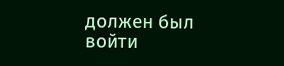должен был войти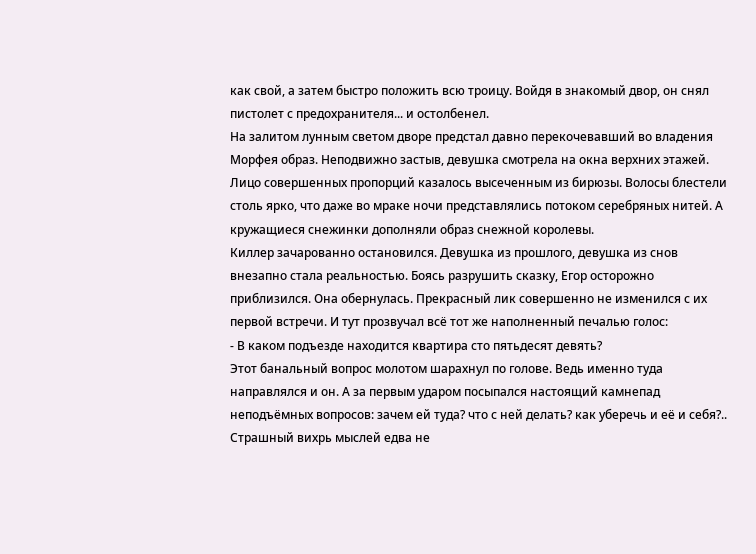как свой, а затем быстро положить всю троицу. Войдя в знакомый двор, он снял пистолет с предохранителя... и остолбенел.
На залитом лунным светом дворе предстал давно перекочевавший во владения Морфея образ. Неподвижно застыв, девушка смотрела на окна верхних этажей. Лицо совершенных пропорций казалось высеченным из бирюзы. Волосы блестели столь ярко, что даже во мраке ночи представлялись потоком серебряных нитей. А кружащиеся снежинки дополняли образ снежной королевы.
Киллер зачарованно остановился. Девушка из прошлого, девушка из снов внезапно стала реальностью. Боясь разрушить сказку, Егор осторожно приблизился. Она обернулась. Прекрасный лик совершенно не изменился с их первой встречи. И тут прозвучал всё тот же наполненный печалью голос:
- В каком подъезде находится квартира сто пятьдесят девять?
Этот банальный вопрос молотом шарахнул по голове. Ведь именно туда направлялся и он. А за первым ударом посыпался настоящий камнепад неподъёмных вопросов: зачем ей туда? что с ней делать? как уберечь и её и себя?.. Страшный вихрь мыслей едва не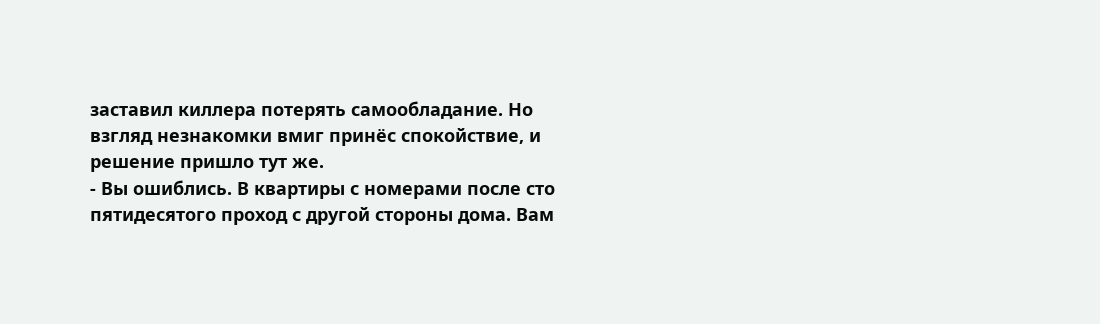заставил киллера потерять самообладание. Но взгляд незнакомки вмиг принёс спокойствие, и решение пришло тут же.
- Вы ошиблись. В квартиры с номерами после сто пятидесятого проход с другой стороны дома. Вам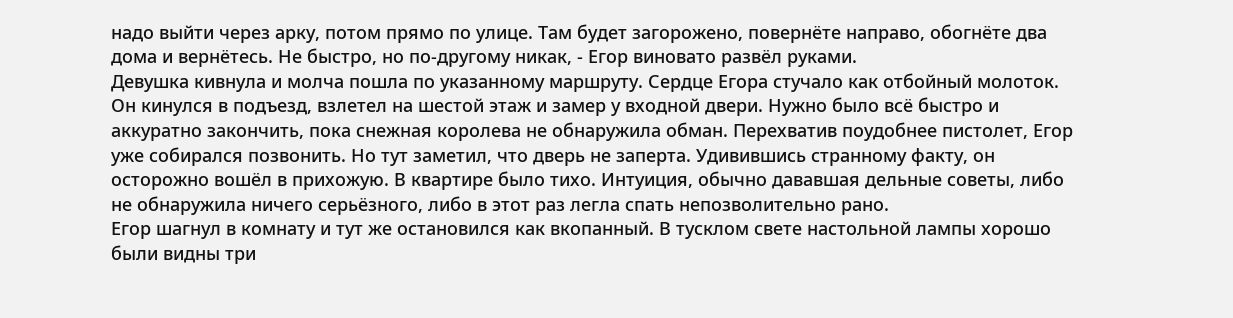надо выйти через арку, потом прямо по улице. Там будет загорожено, повернёте направо, обогнёте два дома и вернётесь. Не быстро, но по-другому никак, - Егор виновато развёл руками.
Девушка кивнула и молча пошла по указанному маршруту. Сердце Егора стучало как отбойный молоток. Он кинулся в подъезд, взлетел на шестой этаж и замер у входной двери. Нужно было всё быстро и аккуратно закончить, пока снежная королева не обнаружила обман. Перехватив поудобнее пистолет, Егор уже собирался позвонить. Но тут заметил, что дверь не заперта. Удивившись странному факту, он осторожно вошёл в прихожую. В квартире было тихо. Интуиция, обычно дававшая дельные советы, либо не обнаружила ничего серьёзного, либо в этот раз легла спать непозволительно рано.
Егор шагнул в комнату и тут же остановился как вкопанный. В тусклом свете настольной лампы хорошо были видны три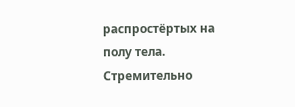распростёртых на полу тела. Стремительно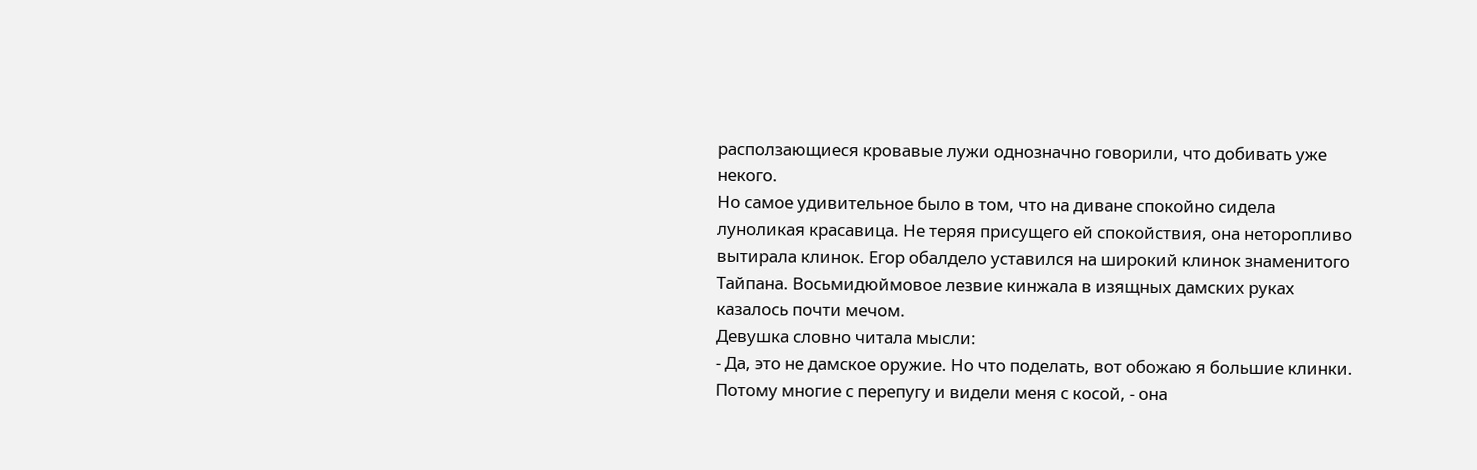расползающиеся кровавые лужи однозначно говорили, что добивать уже некого.
Но самое удивительное было в том, что на диване спокойно сидела луноликая красавица. Не теряя присущего ей спокойствия, она неторопливо вытирала клинок. Егор обалдело уставился на широкий клинок знаменитого Тайпана. Восьмидюймовое лезвие кинжала в изящных дамских руках казалось почти мечом.
Девушка словно читала мысли:
- Да, это не дамское оружие. Но что поделать, вот обожаю я большие клинки. Потому многие с перепугу и видели меня с косой, - она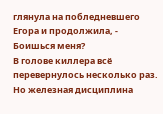глянула на побледневшего Егора и продолжила, - Боишься меня?
В голове киллера всё перевернулось несколько раз. Но железная дисциплина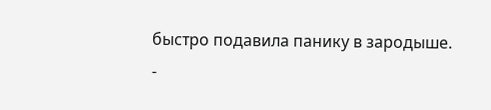быстро подавила панику в зародыше.
-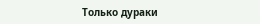Только дураки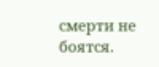смерти не боятся.